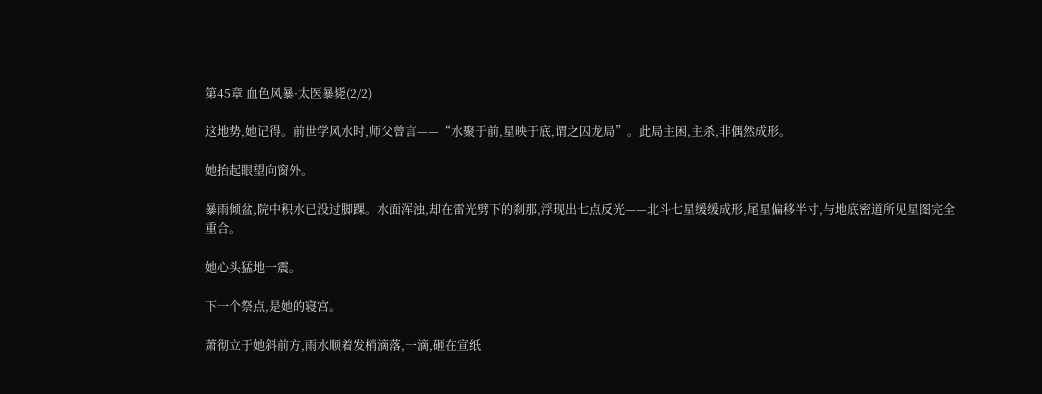第45章 血色风暴·太医暴毙(2/2)

这地势,她记得。前世学风水时,师父曾言——“水聚于前,星映于底,谓之囚龙局”。此局主困,主杀,非偶然成形。

她抬起眼望向窗外。

暴雨倾盆,院中积水已没过脚踝。水面浑浊,却在雷光劈下的刹那,浮现出七点反光——北斗七星缓缓成形,尾星偏移半寸,与地底密道所见星图完全重合。

她心头猛地一震。

下一个祭点,是她的寝宫。

萧彻立于她斜前方,雨水顺着发梢滴落,一滴,砸在宣纸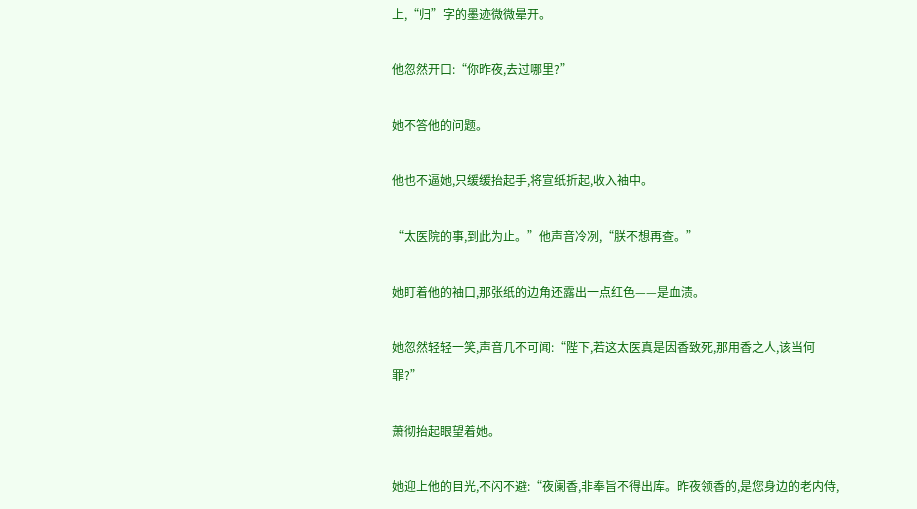上,“归”字的墨迹微微晕开。

他忽然开口:“你昨夜,去过哪里?”

她不答他的问题。

他也不逼她,只缓缓抬起手,将宣纸折起,收入袖中。

“太医院的事,到此为止。”他声音冷冽,“朕不想再查。”

她盯着他的袖口,那张纸的边角还露出一点红色——是血渍。

她忽然轻轻一笑,声音几不可闻:“陛下,若这太医真是因香致死,那用香之人,该当何罪?”

萧彻抬起眼望着她。

她迎上他的目光,不闪不避:“夜阑香,非奉旨不得出库。昨夜领香的,是您身边的老内侍,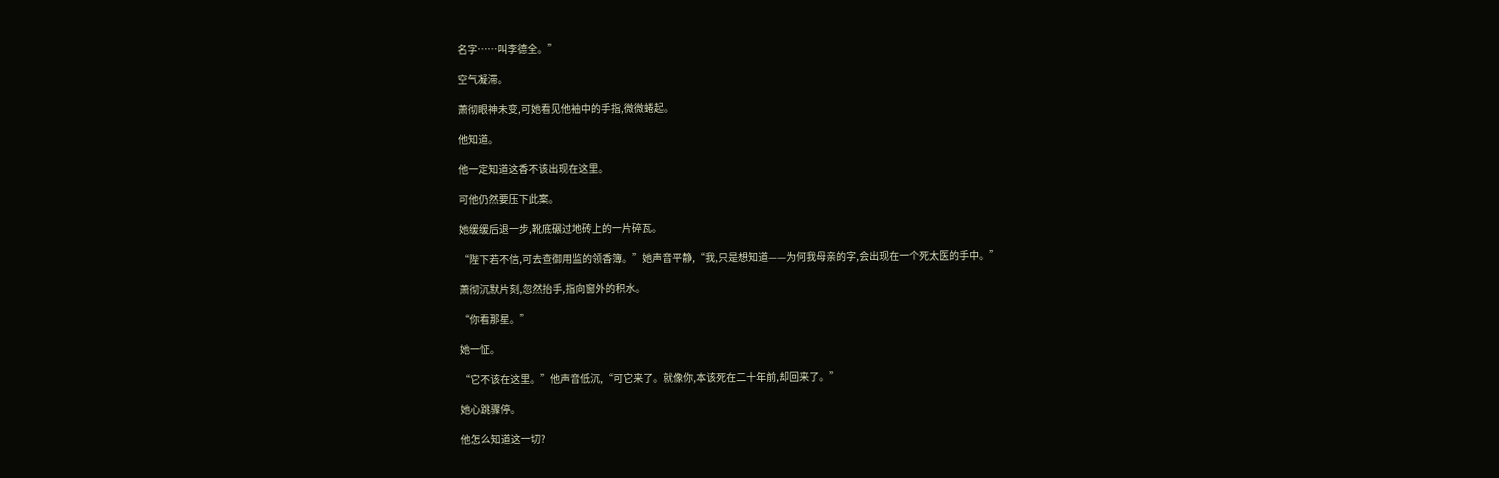名字……叫李德全。”

空气凝滞。

萧彻眼神未变,可她看见他袖中的手指,微微蜷起。

他知道。

他一定知道这香不该出现在这里。

可他仍然要压下此案。

她缓缓后退一步,靴底碾过地砖上的一片碎瓦。

“陛下若不信,可去查御用监的领香簿。”她声音平静,“我,只是想知道——为何我母亲的字,会出现在一个死太医的手中。”

萧彻沉默片刻,忽然抬手,指向窗外的积水。

“你看那星。”

她一怔。

“它不该在这里。”他声音低沉,“可它来了。就像你,本该死在二十年前,却回来了。”

她心跳骤停。

他怎么知道这一切?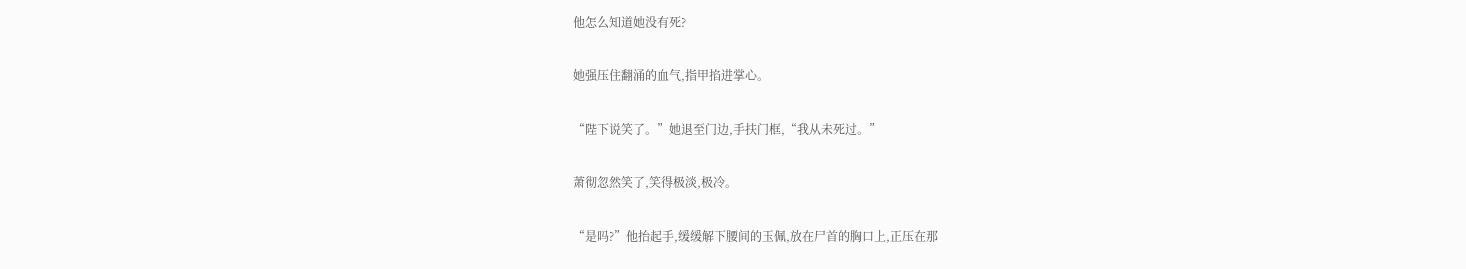他怎么知道她没有死?

她强压住翻涌的血气,指甲掐进掌心。

“陛下说笑了。”她退至门边,手扶门框,“我从未死过。”

萧彻忽然笑了,笑得极淡,极冷。

“是吗?”他抬起手,缓缓解下腰间的玉佩,放在尸首的胸口上,正压在那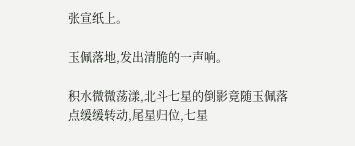张宣纸上。

玉佩落地,发出清脆的一声响。

积水微微荡漾,北斗七星的倒影竟随玉佩落点缓缓转动,尾星归位,七星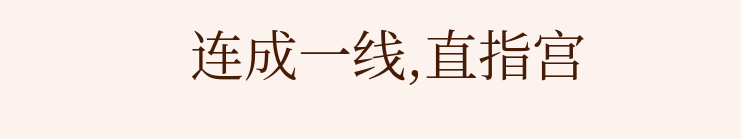连成一线,直指宫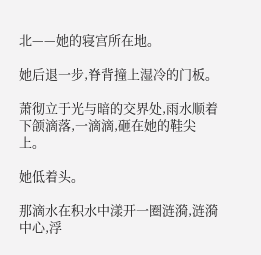北——她的寝宫所在地。

她后退一步,脊背撞上湿冷的门板。

萧彻立于光与暗的交界处,雨水顺着下颌滴落,一滴滴,砸在她的鞋尖上。

她低着头。

那滴水在积水中漾开一圈涟漪,涟漪中心,浮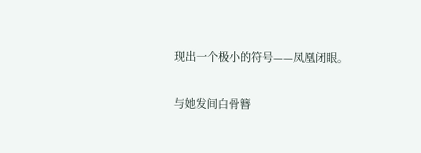现出一个极小的符号——凤凰闭眼。

与她发间白骨簪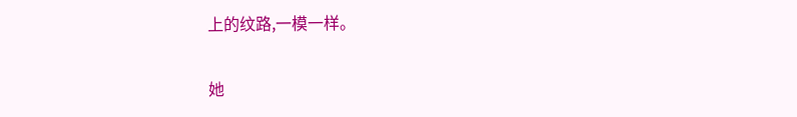上的纹路,一模一样。

她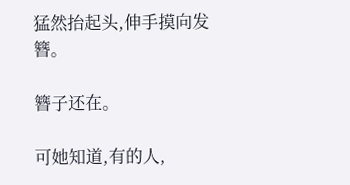猛然抬起头,伸手摸向发簪。

簪子还在。

可她知道,有的人,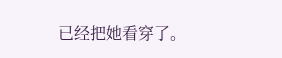已经把她看穿了。